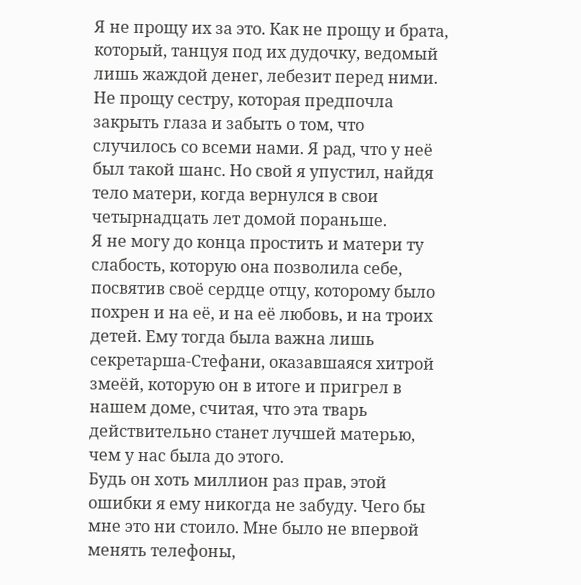Я не прощу их за это. Как не прощу и брата, который, танцуя под их дудочку, ведомый лишь жаждой денег, лебезит перед ними. Не прощу сестру, которая предпочла закрыть глаза и забыть о том, что случилось со всеми нами. Я рад, что у неё был такой шанс. Но свой я упустил, найдя тело матери, когда вернулся в свои четырнадцать лет домой пораньше.
Я не могу до конца простить и матери ту слабость, которую она позволила себе, посвятив своё сердце отцу, которому было похрен и на её, и на её любовь, и на троих детей. Ему тогда была важна лишь секретарша-Стефани, оказавшаяся хитрой змеёй, которую он в итоге и пригрел в нашем доме, считая, что эта тварь действительно станет лучшей матерью, чем у нас была до этого.
Будь он хоть миллион раз прав, этой ошибки я ему никогда не забуду. Чего бы мне это ни стоило. Мне было не впервой менять телефоны,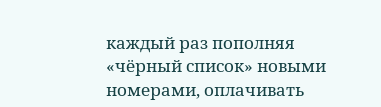каждый раз пополняя «чёрный список» новыми номерами, оплачивать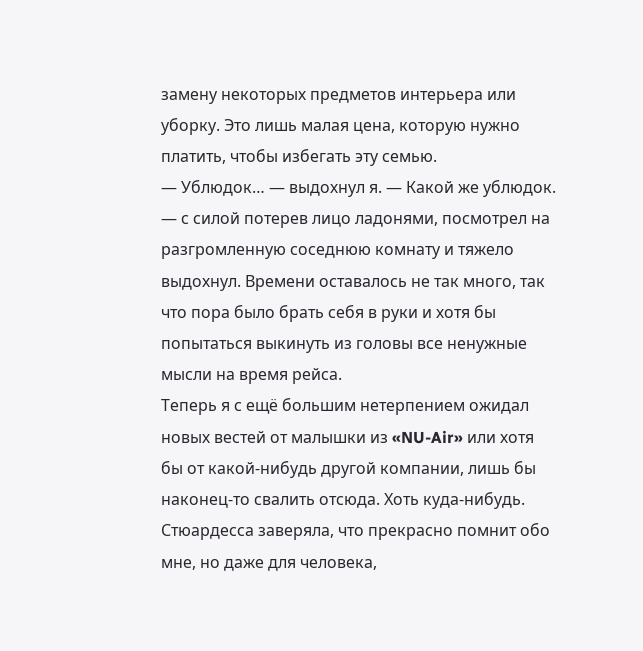замену некоторых предметов интерьера или уборку. Это лишь малая цена, которую нужно платить, чтобы избегать эту семью.
— Ублюдок… — выдохнул я. — Какой же ублюдок. — с силой потерев лицо ладонями, посмотрел на разгромленную соседнюю комнату и тяжело выдохнул. Времени оставалось не так много, так что пора было брать себя в руки и хотя бы попытаться выкинуть из головы все ненужные мысли на время рейса.
Теперь я с ещё большим нетерпением ожидал новых вестей от малышки из «NU-Air» или хотя бы от какой-нибудь другой компании, лишь бы наконец-то свалить отсюда. Хоть куда-нибудь. Стюардесса заверяла, что прекрасно помнит обо мне, но даже для человека,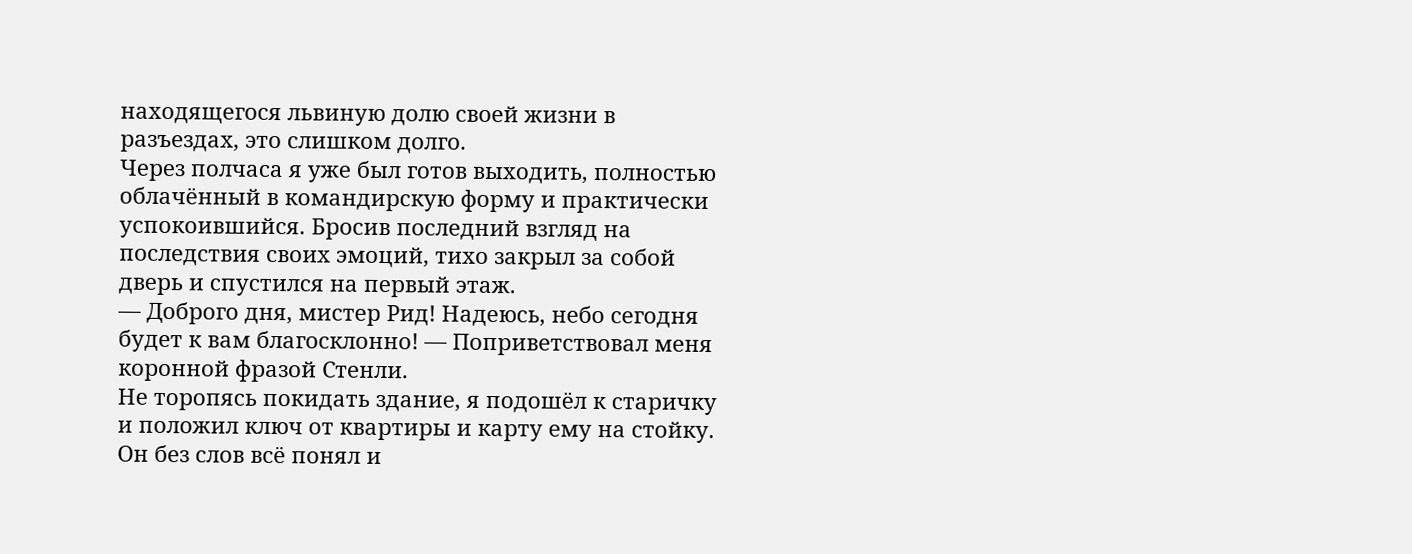находящегося львиную долю своей жизни в разъездах, это слишком долго.
Через полчаса я уже был готов выходить, полностью облачённый в командирскую форму и практически успокоившийся. Бросив последний взгляд на последствия своих эмоций, тихо закрыл за собой дверь и спустился на первый этаж.
— Доброго дня, мистер Рид! Надеюсь, небо сегодня будет к вам благосклонно! — Поприветствовал меня коронной фразой Стенли.
Не торопясь покидать здание, я подошёл к старичку и положил ключ от квартиры и карту ему на стойку. Он без слов всё понял и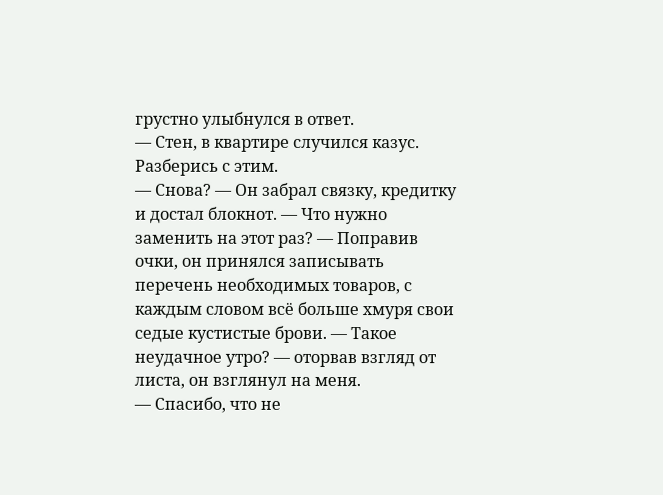грустно улыбнулся в ответ.
— Стен, в квартире случился казус. Разберись с этим.
— Снова? — Он забрал связку, кредитку и достал блокнот. — Что нужно заменить на этот раз? — Поправив очки, он принялся записывать перечень необходимых товаров, с каждым словом всё больше хмуря свои седые кустистые брови. — Такое неудачное утро? — оторвав взгляд от листа, он взглянул на меня.
— Спасибо, что не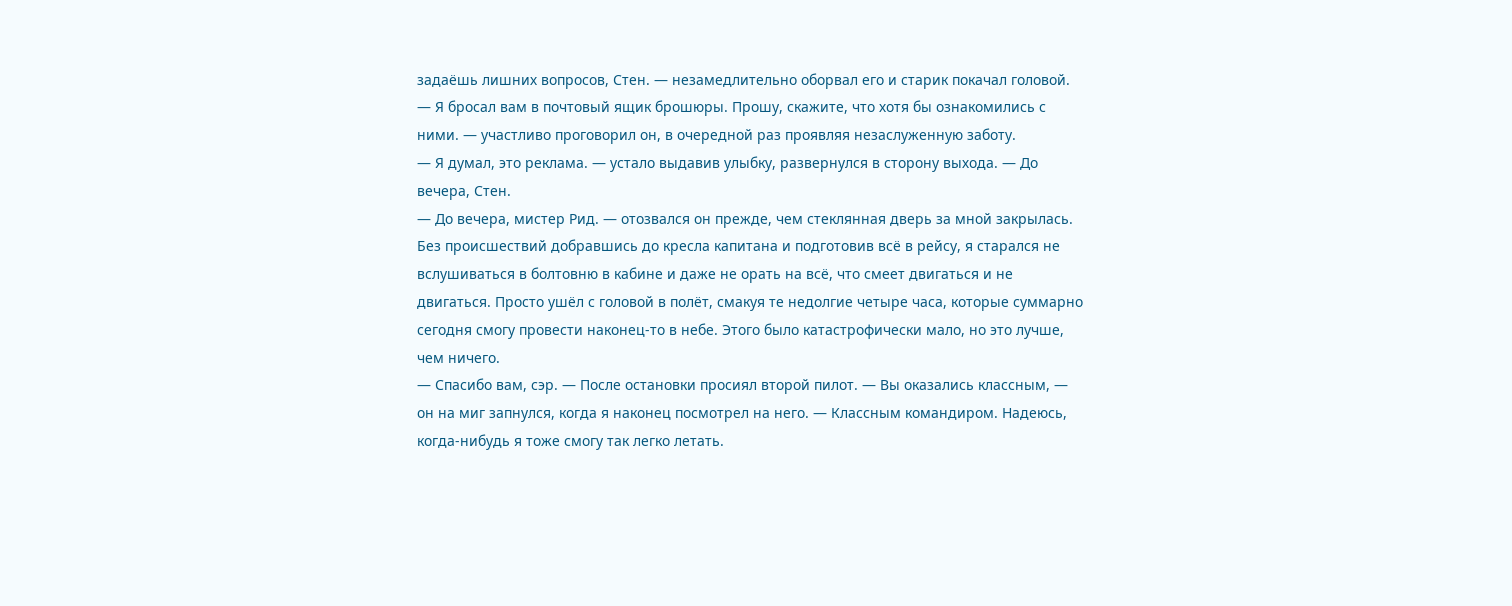задаёшь лишних вопросов, Стен. — незамедлительно оборвал его и старик покачал головой.
— Я бросал вам в почтовый ящик брошюры. Прошу, скажите, что хотя бы ознакомились с ними. — участливо проговорил он, в очередной раз проявляя незаслуженную заботу.
— Я думал, это реклама. — устало выдавив улыбку, развернулся в сторону выхода. — До вечера, Стен.
— До вечера, мистер Рид. — отозвался он прежде, чем стеклянная дверь за мной закрылась.
Без происшествий добравшись до кресла капитана и подготовив всё в рейсу, я старался не вслушиваться в болтовню в кабине и даже не орать на всё, что смеет двигаться и не двигаться. Просто ушёл с головой в полёт, смакуя те недолгие четыре часа, которые суммарно сегодня смогу провести наконец-то в небе. Этого было катастрофически мало, но это лучше, чем ничего.
— Спасибо вам, сэр. — После остановки просиял второй пилот. — Вы оказались классным, — он на миг запнулся, когда я наконец посмотрел на него. — Классным командиром. Надеюсь, когда-нибудь я тоже смогу так легко летать.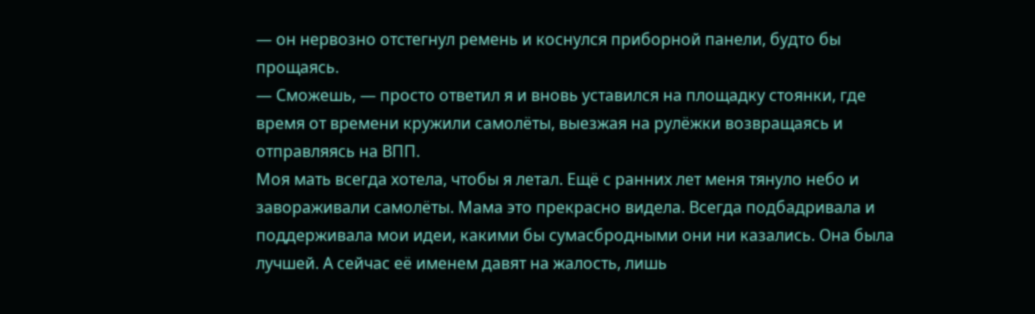— он нервозно отстегнул ремень и коснулся приборной панели, будто бы прощаясь.
— Сможешь, — просто ответил я и вновь уставился на площадку стоянки, где время от времени кружили самолёты, выезжая на рулёжки возвращаясь и отправляясь на ВПП.
Моя мать всегда хотела, чтобы я летал. Ещё с ранних лет меня тянуло небо и завораживали самолёты. Мама это прекрасно видела. Всегда подбадривала и поддерживала мои идеи, какими бы сумасбродными они ни казались. Она была лучшей. А сейчас её именем давят на жалость, лишь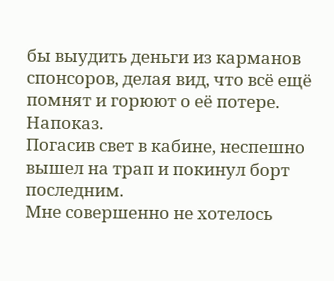бы выудить деньги из карманов спонсоров, делая вид, что всё ещё помнят и горюют о её потере. Напоказ.
Погасив свет в кабине, неспешно вышел на трап и покинул борт последним.
Мне совершенно не хотелось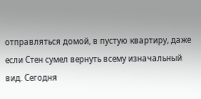отправляться домой, в пустую квартиру, даже если Стен сумел вернуть всему изначальный вид. Сегодня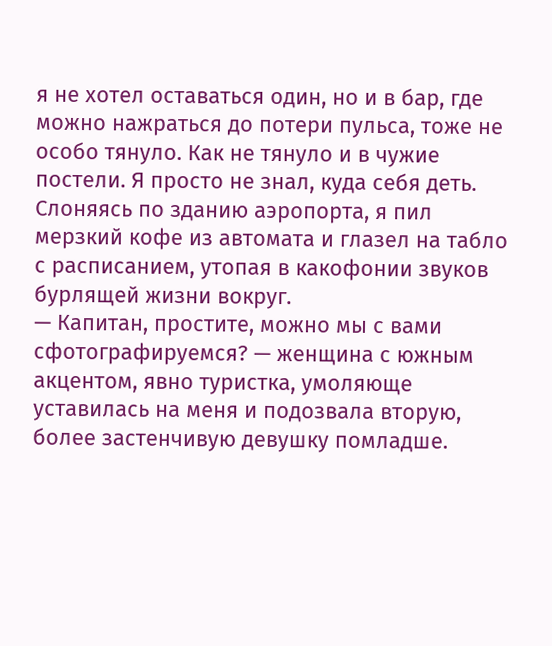я не хотел оставаться один, но и в бар, где можно нажраться до потери пульса, тоже не особо тянуло. Как не тянуло и в чужие постели. Я просто не знал, куда себя деть.
Слоняясь по зданию аэропорта, я пил мерзкий кофе из автомата и глазел на табло с расписанием, утопая в какофонии звуков бурлящей жизни вокруг.
— Капитан, простите, можно мы с вами сфотографируемся? — женщина с южным акцентом, явно туристка, умоляюще уставилась на меня и подозвала вторую, более застенчивую девушку помладше.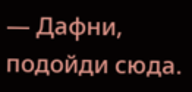— Дафни, подойди сюда.